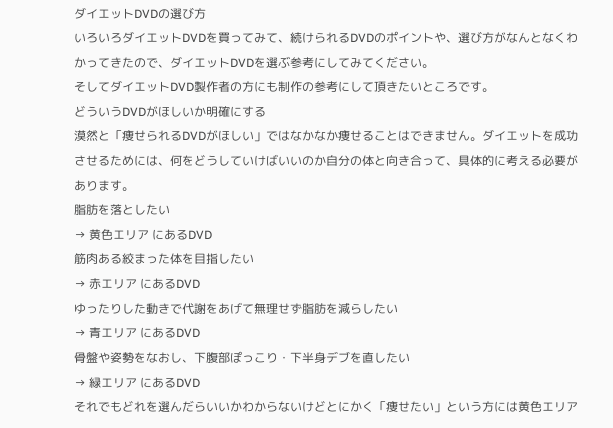ダイエットDVDの選び方
いろいろダイエットDVDを買ってみて、続けられるDVDのポイントや、選び方がなんとなくわかってきたので、ダイエットDVDを選ぶ参考にしてみてください。
そしてダイエットDVD製作者の方にも制作の参考にして頂きたいところです。
どういうDVDがほしいか明確にする
漠然と「痩せられるDVDがほしい」ではなかなか痩せることはできません。ダイエットを成功させるためには、何をどうしていけばいいのか自分の体と向き合って、具体的に考える必要があります。
脂肪を落としたい
→ 黄色エリア にあるDVD
筋肉ある絞まった体を目指したい
→ 赤エリア にあるDVD
ゆったりした動きで代謝をあげて無理せず脂肪を減らしたい
→ 青エリア にあるDVD
骨盤や姿勢をなおし、下腹部ぽっこり・下半身デブを直したい
→ 緑エリア にあるDVD
それでもどれを選んだらいいかわからないけどとにかく「痩せたい」という方には黄色エリア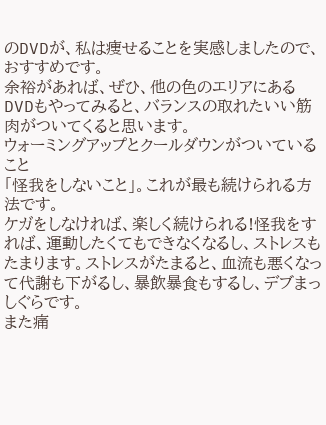のDVDが、私は痩せることを実感しましたので、おすすめです。
余裕があれば、ぜひ、他の色のエリアにあるDVDもやってみると、バランスの取れたいい筋肉がついてくると思います。
ウォーミングアップとクールダウンがついていること
「怪我をしないこと」。これが最も続けられる方法です。
ケガをしなければ、楽しく続けられる!怪我をすれば、運動したくてもできなくなるし、ストレスもたまります。ストレスがたまると、血流も悪くなって代謝も下がるし、暴飲暴食もするし、デブまっしぐらです。
また痛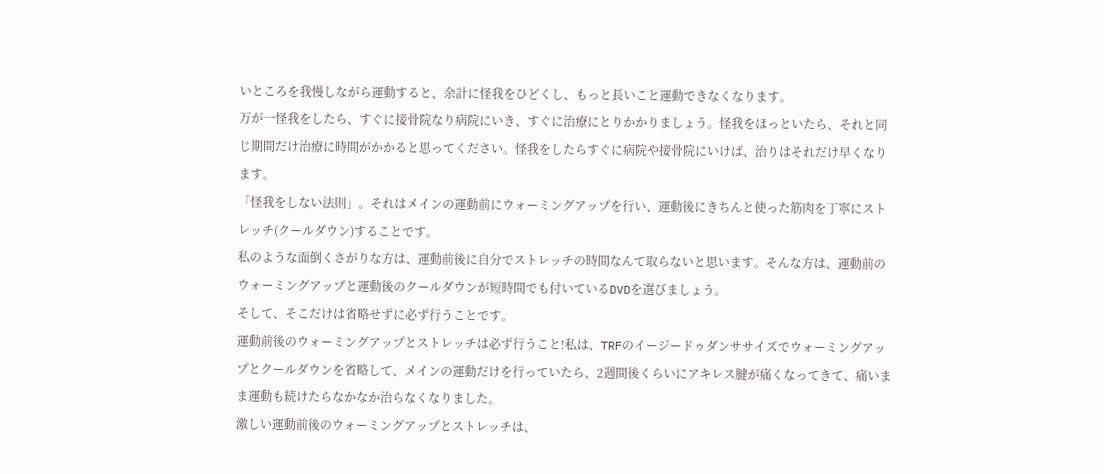いところを我慢しながら運動すると、余計に怪我をひどくし、もっと長いこと運動できなくなります。
万が一怪我をしたら、すぐに接骨院なり病院にいき、すぐに治療にとりかかりましょう。怪我をほっといたら、それと同じ期間だけ治療に時間がかかると思ってください。怪我をしたらすぐに病院や接骨院にいけば、治りはそれだけ早くなります。
「怪我をしない法則」。それはメインの運動前にウォーミングアップを行い、運動後にきちんと使った筋肉を丁寧にストレッチ(クールダウン)することです。
私のような面倒くさがりな方は、運動前後に自分でストレッチの時間なんて取らないと思います。そんな方は、運動前のウォーミングアップと運動後のクールダウンが短時間でも付いているDVDを選びましょう。
そして、そこだけは省略せずに必ず行うことです。
運動前後のウォーミングアップとストレッチは必ず行うこと!私は、TRFのイージードゥダンササイズでウォーミングアップとクールダウンを省略して、メインの運動だけを行っていたら、2週間後くらいにアキレス腱が痛くなってきて、痛いまま運動も続けたらなかなか治らなくなりました。
激しい運動前後のウォーミングアップとストレッチは、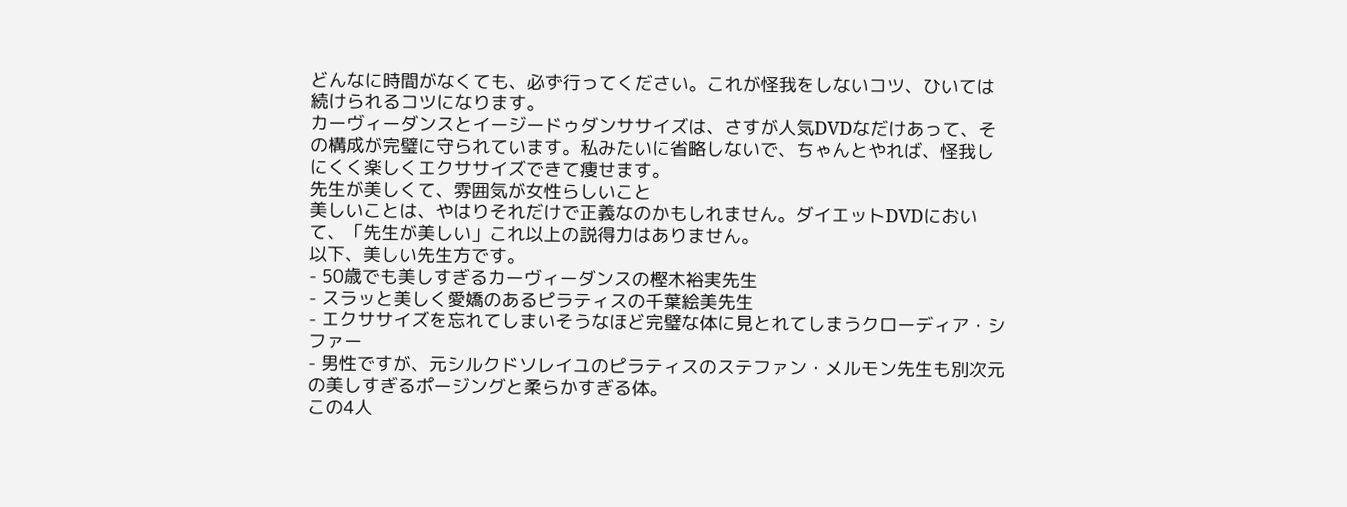どんなに時間がなくても、必ず行ってください。これが怪我をしないコツ、ひいては続けられるコツになります。
カーヴィーダンスとイージードゥダンササイズは、さすが人気DVDなだけあって、その構成が完璧に守られています。私みたいに省略しないで、ちゃんとやれば、怪我しにくく楽しくエクササイズできて痩せます。
先生が美しくて、雰囲気が女性らしいこと
美しいことは、やはりそれだけで正義なのかもしれません。ダイエットDVDにおいて、「先生が美しい」これ以上の説得力はありません。
以下、美しい先生方です。
- 50歳でも美しすぎるカーヴィーダンスの樫木裕実先生
- スラッと美しく愛嬌のあるピラティスの千葉絵美先生
- エクササイズを忘れてしまいそうなほど完璧な体に見とれてしまうクローディア・シファー
- 男性ですが、元シルクドソレイユのピラティスのステファン・メルモン先生も別次元の美しすぎるポージングと柔らかすぎる体。
この4人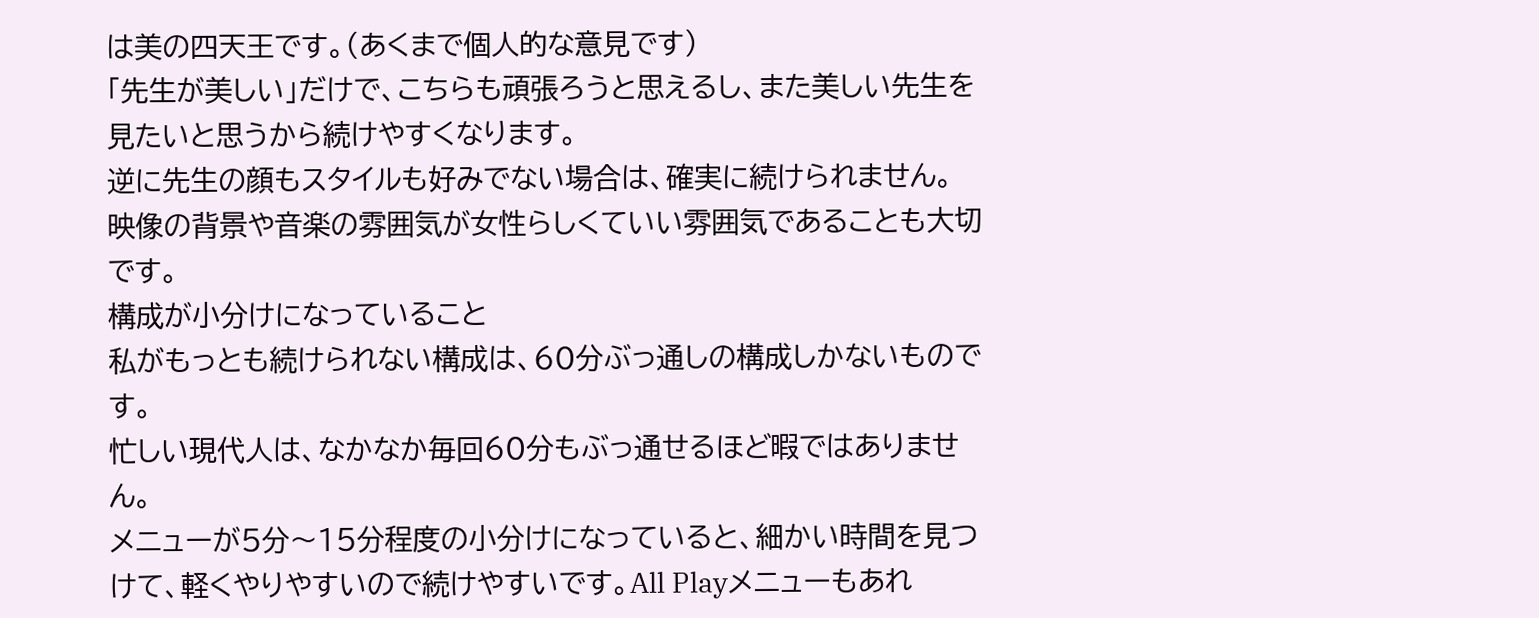は美の四天王です。(あくまで個人的な意見です)
「先生が美しい」だけで、こちらも頑張ろうと思えるし、また美しい先生を見たいと思うから続けやすくなります。
逆に先生の顔もスタイルも好みでない場合は、確実に続けられません。
映像の背景や音楽の雰囲気が女性らしくていい雰囲気であることも大切です。
構成が小分けになっていること
私がもっとも続けられない構成は、60分ぶっ通しの構成しかないものです。
忙しい現代人は、なかなか毎回60分もぶっ通せるほど暇ではありません。
メニューが5分〜15分程度の小分けになっていると、細かい時間を見つけて、軽くやりやすいので続けやすいです。All Playメニューもあれ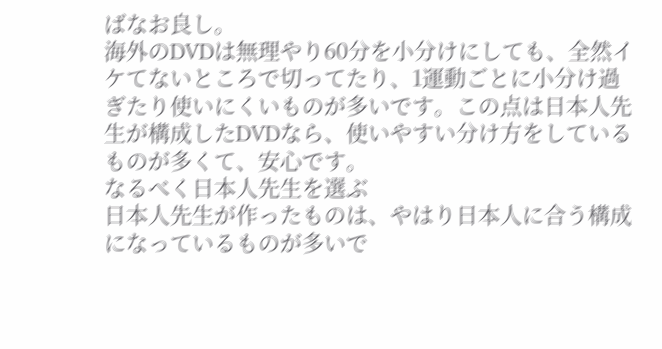ばなお良し。
海外のDVDは無理やり60分を小分けにしても、全然イケてないところで切ってたり、1運動ごとに小分け過ぎたり使いにくいものが多いです。この点は日本人先生が構成したDVDなら、使いやすい分け方をしているものが多くて、安心です。
なるべく日本人先生を選ぶ
日本人先生が作ったものは、やはり日本人に合う構成になっているものが多いで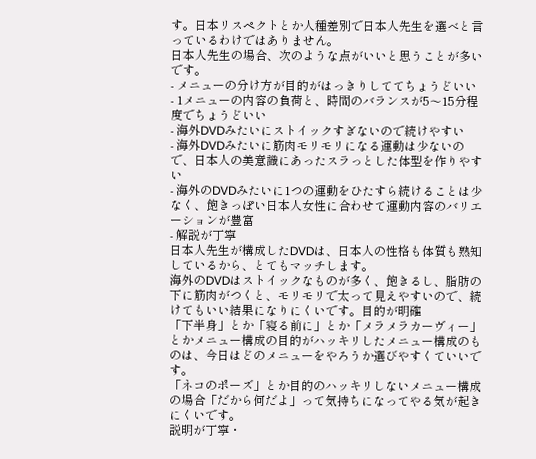す。日本リスペクトとか人種差別で日本人先生を選べと言っているわけではありません。
日本人先生の場合、次のような点がいいと思うことが多いです。
- メニューの分け方が目的がはっきりしててちょうどいい
- 1メニューの内容の負荷と、時間のバランスが5〜15分程度でちょうどいい
- 海外DVDみたいにストイックすぎないので続けやすい
- 海外DVDみたいに筋肉モリモリになる運動は少ないので、日本人の美意識にあったスラっとした体型を作りやすい
- 海外のDVDみたいに1つの運動をひたすら続けることは少なく、飽きっぽい日本人女性に合わせて運動内容のバリエーションが豊富
- 解説が丁寧
日本人先生が構成したDVDは、日本人の性格も体質も熟知しているから、とてもマッチします。
海外のDVDはストイックなものが多く、飽きるし、脂肪の下に筋肉がつくと、モリモリで太って見えやすいので、続けてもいい結果になりにくいです。目的が明確
「下半身」とか「寝る前に」とか「メラメラカーヴィー」とかメニュー構成の目的がハッキリしたメニュー構成のものは、今日はどのメニューをやろうか選びやすくていいです。
「ネコのポーズ」とか目的のハッキリしないメニュー構成の場合「だから何だよ」って気持ちになってやる気が起きにくいです。
説明が丁寧・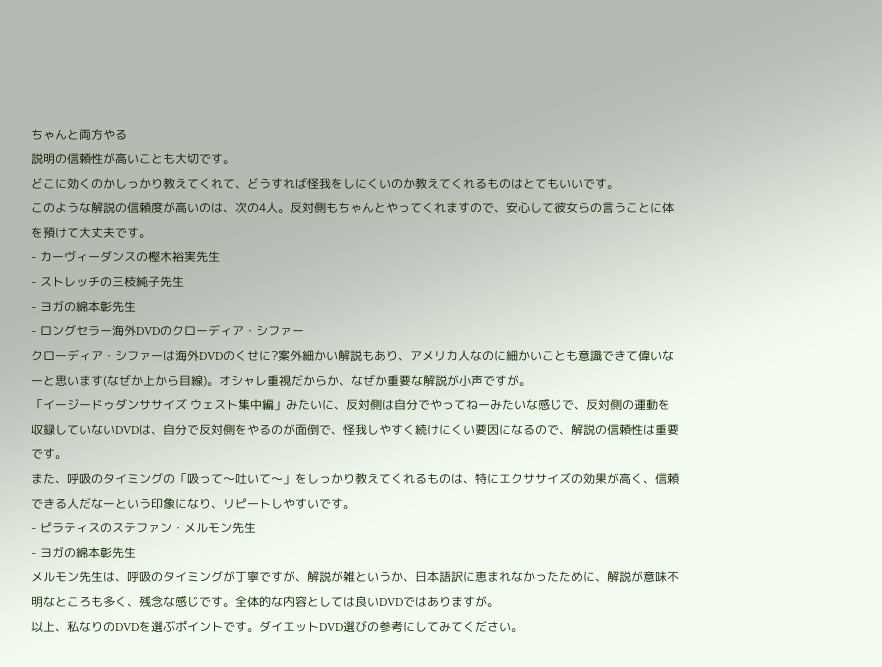ちゃんと両方やる
説明の信頼性が高いことも大切です。
どこに効くのかしっかり教えてくれて、どうすれば怪我をしにくいのか教えてくれるものはとてもいいです。
このような解説の信頼度が高いのは、次の4人。反対側もちゃんとやってくれますので、安心して彼女らの言うことに体を預けて大丈夫です。
- カーヴィーダンスの樫木裕実先生
- ストレッチの三枝純子先生
- ヨガの綿本彰先生
- ロングセラー海外DVDのクローディア・シファー
クローディア・シファーは海外DVDのくせに?案外細かい解説もあり、アメリカ人なのに細かいことも意識できて偉いなーと思います(なぜか上から目線)。オシャレ重視だからか、なぜか重要な解説が小声ですが。
「イージードゥダンササイズ ウェスト集中編」みたいに、反対側は自分でやってねーみたいな感じで、反対側の運動を収録していないDVDは、自分で反対側をやるのが面倒で、怪我しやすく続けにくい要因になるので、解説の信頼性は重要です。
また、呼吸のタイミングの「吸って〜吐いて〜」をしっかり教えてくれるものは、特にエクササイズの効果が高く、信頼できる人だなーという印象になり、リピートしやすいです。
- ピラティスのステファン・メルモン先生
- ヨガの綿本彰先生
メルモン先生は、呼吸のタイミングが丁寧ですが、解説が雑というか、日本語訳に恵まれなかったために、解説が意味不明なところも多く、残念な感じです。全体的な内容としては良いDVDではありますが。
以上、私なりのDVDを選ぶポイントです。ダイエットDVD選びの参考にしてみてください。